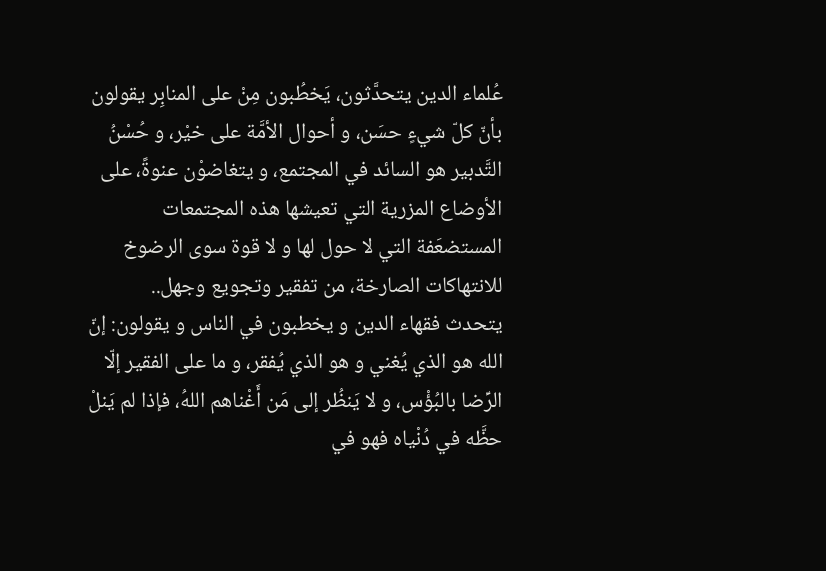عُلماء الدين يتحدَّثون، يَخطُبون مِنْ على المنابِر يقولون بأنّ كلّ شيءٍ حسَن، و أحوال الأمَّة على خيْر، و حُسْنُ التَّدبير هو السائد في المجتمع، و يتغاضوْن عنوةً، على الأوضاع المزرية التي تعيشها هذه المجتمعات المستضعَفة التي لا حول لها و لا قوة سوى الرضوخ للانتهاكات الصارخة، من تفقير وتجويع وجهل..
يتحدث فقهاء الدين و يخطبون في الناس و يقولون: إنّ الله هو الذي يُغني و هو الذي يُفقر، و ما على الفقير إلّا الرِّضا بالبُؤْس، و لا يَنظُر إلى مَن أَغْناهم اللهُ، فإذا لم يَنلْ حظَّه في دُنْياه فهو في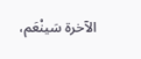الآخرة سَينْعَم،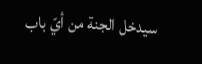سيدخل الجنة من أيّ باب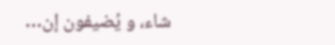شاء، و يُضيفون إن…